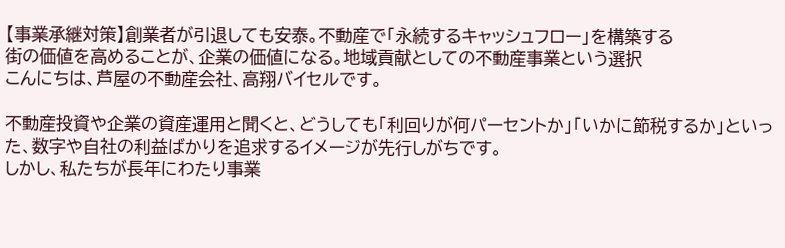【事業承継対策】創業者が引退しても安泰。不動産で「永続するキャッシュフロー」を構築する
街の価値を高めることが、企業の価値になる。地域貢献としての不動産事業という選択
こんにちは、芦屋の不動産会社、高翔バイセルです。

不動産投資や企業の資産運用と聞くと、どうしても「利回りが何パーセントか」「いかに節税するか」といった、数字や自社の利益ばかりを追求するイメージが先行しがちです。
しかし、私たちが長年にわたり事業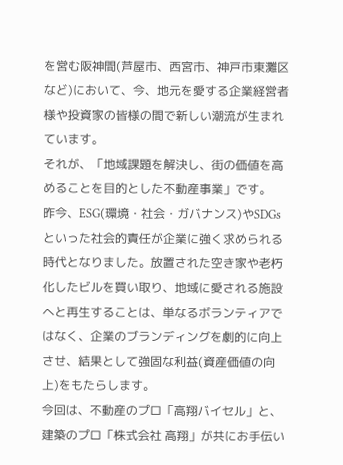を営む阪神間(芦屋市、西宮市、神戸市東灘区など)において、今、地元を愛する企業経営者様や投資家の皆様の間で新しい潮流が生まれています。
それが、「地域課題を解決し、街の価値を高めることを目的とした不動産事業」です。
昨今、ESG(環境・社会・ガバナンス)やSDGsといった社会的責任が企業に強く求められる時代となりました。放置された空き家や老朽化したビルを買い取り、地域に愛される施設へと再生することは、単なるボランティアではなく、企業のブランディングを劇的に向上させ、結果として強固な利益(資産価値の向上)をもたらします。
今回は、不動産のプロ「高翔バイセル」と、建築のプロ「株式会社 高翔」が共にお手伝い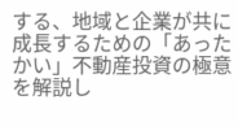する、地域と企業が共に成長するための「あったかい」不動産投資の極意を解説し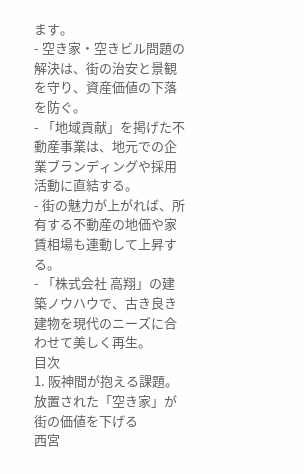ます。
- 空き家・空きビル問題の解決は、街の治安と景観を守り、資産価値の下落を防ぐ。
- 「地域貢献」を掲げた不動産事業は、地元での企業ブランディングや採用活動に直結する。
- 街の魅力が上がれば、所有する不動産の地価や家賃相場も連動して上昇する。
- 「株式会社 高翔」の建築ノウハウで、古き良き建物を現代のニーズに合わせて美しく再生。
目次
1. 阪神間が抱える課題。放置された「空き家」が街の価値を下げる
西宮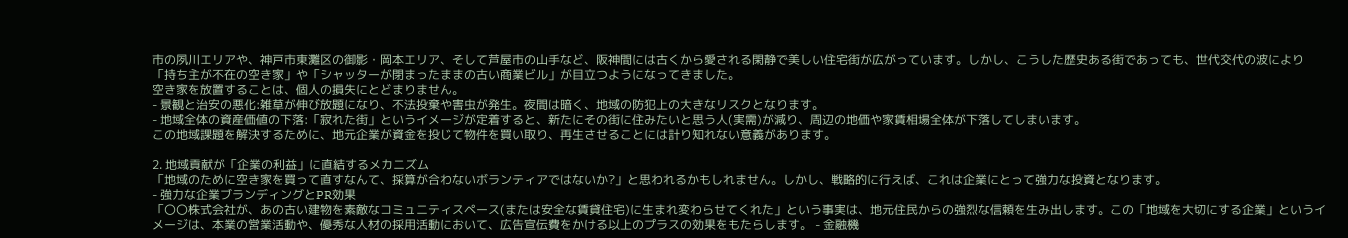市の夙川エリアや、神戸市東灘区の御影・岡本エリア、そして芦屋市の山手など、阪神間には古くから愛される閑静で美しい住宅街が広がっています。しかし、こうした歴史ある街であっても、世代交代の波により「持ち主が不在の空き家」や「シャッターが閉まったままの古い商業ビル」が目立つようになってきました。
空き家を放置することは、個人の損失にとどまりません。
- 景観と治安の悪化:雑草が伸び放題になり、不法投棄や害虫が発生。夜間は暗く、地域の防犯上の大きなリスクとなります。
- 地域全体の資産価値の下落:「寂れた街」というイメージが定着すると、新たにその街に住みたいと思う人(実需)が減り、周辺の地価や家賃相場全体が下落してしまいます。
この地域課題を解決するために、地元企業が資金を投じて物件を買い取り、再生させることには計り知れない意義があります。

2. 地域貢献が「企業の利益」に直結するメカニズム
「地域のために空き家を買って直すなんて、採算が合わないボランティアではないか?」と思われるかもしれません。しかし、戦略的に行えば、これは企業にとって強力な投資となります。
- 強力な企業ブランディングとPR効果
「〇〇株式会社が、あの古い建物を素敵なコミュニティスペース(または安全な賃貸住宅)に生まれ変わらせてくれた」という事実は、地元住民からの強烈な信頼を生み出します。この「地域を大切にする企業」というイメージは、本業の営業活動や、優秀な人材の採用活動において、広告宣伝費をかける以上のプラスの効果をもたらします。 - 金融機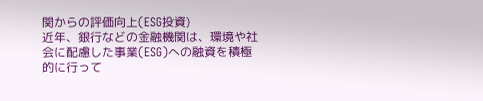関からの評価向上(ESG投資)
近年、銀行などの金融機関は、環境や社会に配慮した事業(ESG)への融資を積極的に行って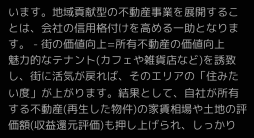います。地域貢献型の不動産事業を展開することは、会社の信用格付けを高める一助となります。 - 街の価値向上=所有不動産の価値向上
魅力的なテナント(カフェや雑貨店など)を誘致し、街に活気が戻れば、そのエリアの「住みたい度」が上がります。結果として、自社が所有する不動産(再生した物件)の家賃相場や土地の評価額(収益還元評価)も押し上げられ、しっかり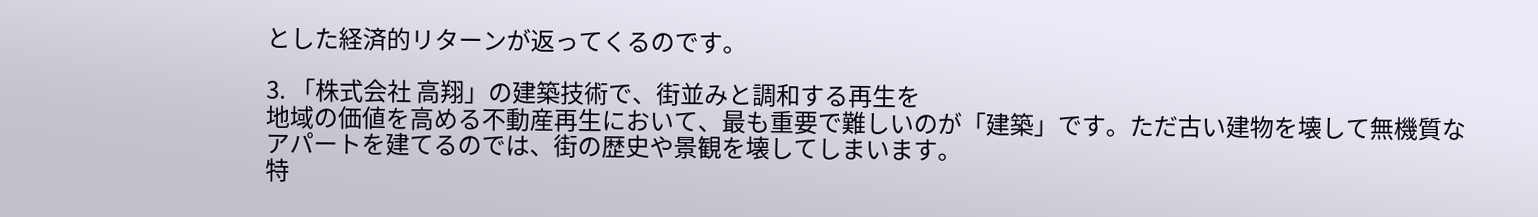とした経済的リターンが返ってくるのです。

3. 「株式会社 高翔」の建築技術で、街並みと調和する再生を
地域の価値を高める不動産再生において、最も重要で難しいのが「建築」です。ただ古い建物を壊して無機質なアパートを建てるのでは、街の歴史や景観を壊してしまいます。
特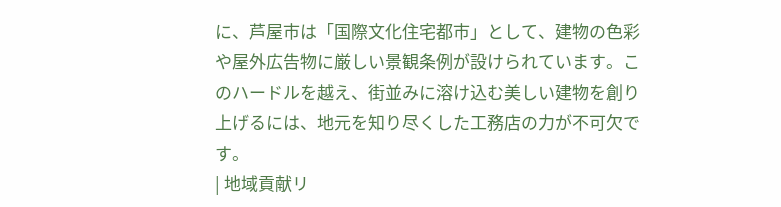に、芦屋市は「国際文化住宅都市」として、建物の色彩や屋外広告物に厳しい景観条例が設けられています。このハードルを越え、街並みに溶け込む美しい建物を創り上げるには、地元を知り尽くした工務店の力が不可欠です。
| 地域貢献リ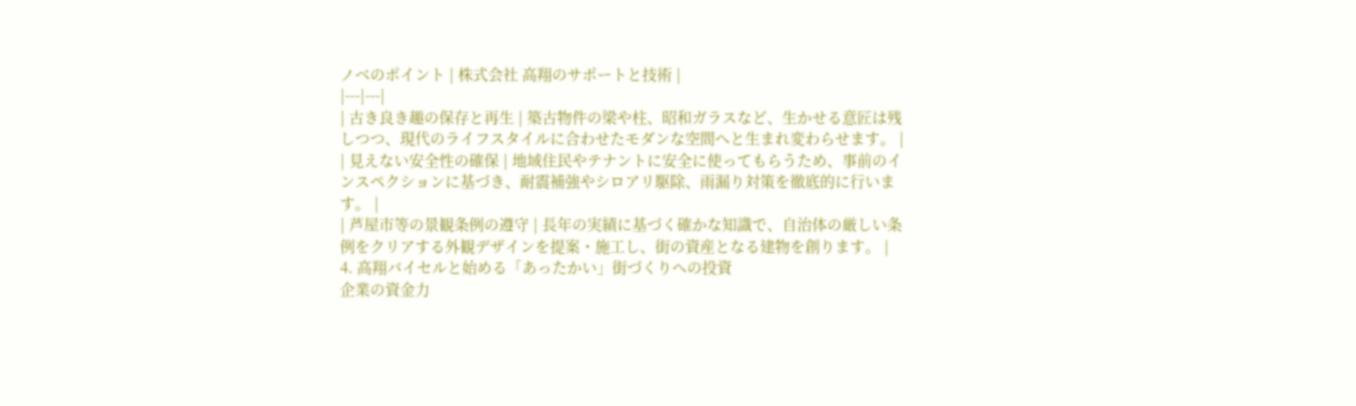ノベのポイント | 株式会社 高翔のサポートと技術 |
|---|---|
| 古き良き趣の保存と再生 | 築古物件の梁や柱、昭和ガラスなど、生かせる意匠は残しつつ、現代のライフスタイルに合わせたモダンな空間へと生まれ変わらせます。 |
| 見えない安全性の確保 | 地域住民やテナントに安全に使ってもらうため、事前のインスペクションに基づき、耐震補強やシロアリ駆除、雨漏り対策を徹底的に行います。 |
| 芦屋市等の景観条例の遵守 | 長年の実績に基づく確かな知識で、自治体の厳しい条例をクリアする外観デザインを提案・施工し、街の資産となる建物を創ります。 |
4. 高翔バイセルと始める「あったかい」街づくりへの投資
企業の資金力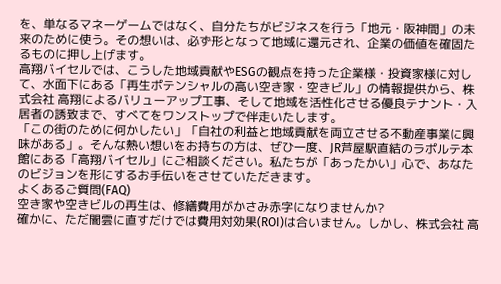を、単なるマネーゲームではなく、自分たちがビジネスを行う「地元・阪神間」の未来のために使う。その想いは、必ず形となって地域に還元され、企業の価値を確固たるものに押し上げます。
高翔バイセルでは、こうした地域貢献やESGの観点を持った企業様・投資家様に対して、水面下にある「再生ポテンシャルの高い空き家・空きビル」の情報提供から、株式会社 高翔によるバリューアップ工事、そして地域を活性化させる優良テナント・入居者の誘致まで、すべてをワンストップで伴走いたします。
「この街のために何かしたい」「自社の利益と地域貢献を両立させる不動産事業に興味がある」。そんな熱い想いをお持ちの方は、ぜひ一度、JR芦屋駅直結のラポルテ本館にある「高翔バイセル」にご相談ください。私たちが「あったかい」心で、あなたのビジョンを形にするお手伝いをさせていただきます。
よくあるご質問(FAQ)
空き家や空きビルの再生は、修繕費用がかさみ赤字になりませんか?
確かに、ただ闇雲に直すだけでは費用対効果(ROI)は合いません。しかし、株式会社 高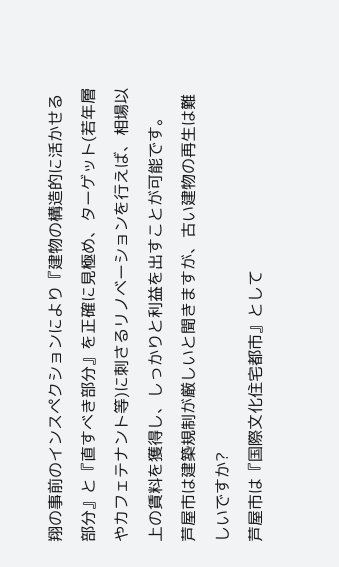翔の事前のインスペクションにより『建物の構造的に活かせる部分』と『直すべき部分』を正確に見極め、ターゲット(若年層やカフェテナント等)に刺さるリノベーションを行えば、相場以上の賃料を獲得し、しっかりと利益を出すことが可能です。
芦屋市は建築規制が厳しいと聞きますが、古い建物の再生は難しいですか?
芦屋市は『国際文化住宅都市』として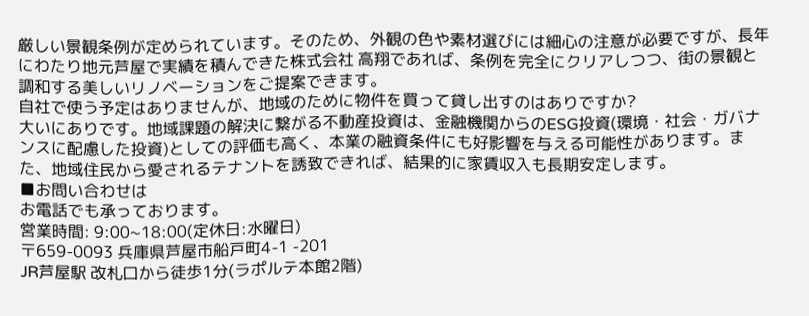厳しい景観条例が定められています。そのため、外観の色や素材選びには細心の注意が必要ですが、長年にわたり地元芦屋で実績を積んできた株式会社 高翔であれば、条例を完全にクリアしつつ、街の景観と調和する美しいリノベーションをご提案できます。
自社で使う予定はありませんが、地域のために物件を買って貸し出すのはありですか?
大いにありです。地域課題の解決に繋がる不動産投資は、金融機関からのESG投資(環境・社会・ガバナンスに配慮した投資)としての評価も高く、本業の融資条件にも好影響を与える可能性があります。また、地域住民から愛されるテナントを誘致できれば、結果的に家賃収入も長期安定します。
■お問い合わせは
お電話でも承っております。
営業時間: 9:00~18:00(定休日:水曜日)
〒659-0093 兵庫県芦屋市船戸町4-1 -201
JR芦屋駅 改札口から徒歩1分(ラポルテ本館2階)